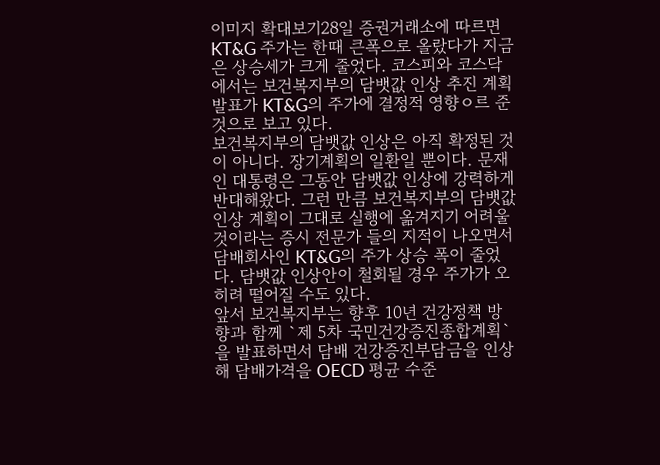이미지 확대보기28일 증권거래소에 따르면 KT&G 주가는 한때 큰폭으로 올랐다가 지금은 상승세가 크게 줄었다. 코스피와 코스닥에서는 보건복지부의 담뱃값 인상 추진 계획 발표가 KT&G의 주가에 결정적 영향ㅇ르 준 것으로 보고 있다.
보건복지부의 담뱃값 인상은 아직 확정된 것이 아니다. 장기계획의 일환일 뿐이다. 문재인 대통령은 그동안 담뱃값 인상에 강력하게 반대해왔다. 그런 만큼 보건복지부의 담뱃값 인상 계획이 그대로 실행에 옮겨지기 어려울 것이라는 증시 전문가 들의 지적이 나오면서 담배회사인 KT&G의 주가 상승 폭이 줄었다. 담뱃값 인상안이 철회될 경우 주가가 오히려 떨어질 수도 있다.
앞서 보건복지부는 향후 10년 건강정책 방향과 함께 `제 5차 국민건강증진종합계획`을 발표하면서 담배 건강증진부담금을 인상해 담배가격을 OECD 평균 수준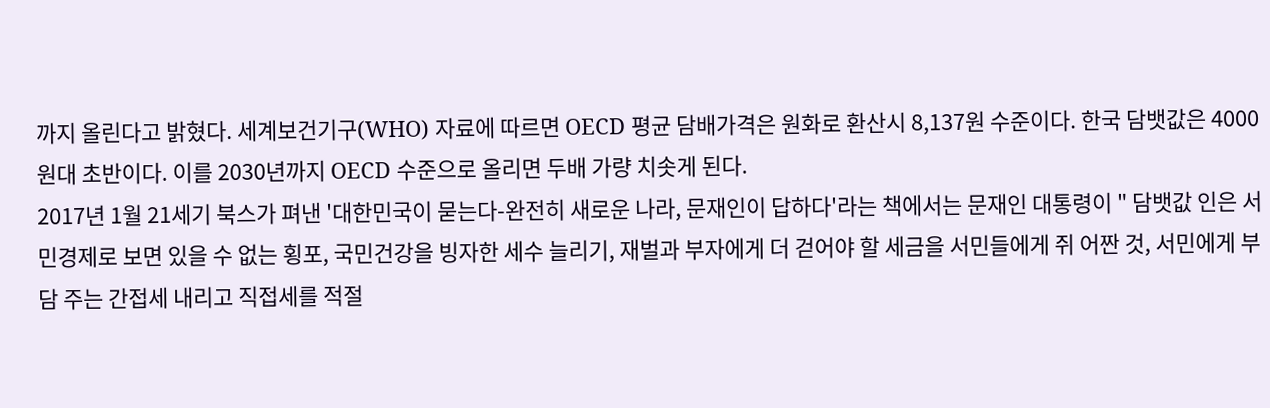까지 올린다고 밝혔다. 세계보건기구(WHO) 자료에 따르면 OECD 평균 담배가격은 원화로 환산시 8,137원 수준이다. 한국 담뱃값은 4000원대 초반이다. 이를 2030년까지 OECD 수준으로 올리면 두배 가량 치솟게 된다.
2017년 1월 21세기 북스가 펴낸 '대한민국이 묻는다-완전히 새로운 나라, 문재인이 답하다'라는 책에서는 문재인 대통령이 " 담뱃값 인은 서민경제로 보면 있을 수 없는 횡포, 국민건강을 빙자한 세수 늘리기, 재벌과 부자에게 더 걷어야 할 세금을 서민들에게 쥐 어짠 것, 서민에게 부담 주는 간접세 내리고 직접세를 적절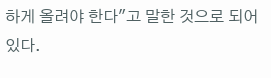하게 올려야 한다"고 말한 것으로 되어 있다.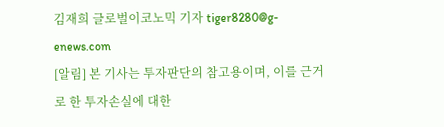김재희 글로벌이코노믹 기자 tiger8280@g-enews.com
[알림] 본 기사는 투자판단의 참고용이며, 이를 근거로 한 투자손실에 대한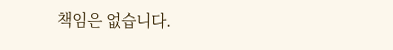책임은 없습니다.